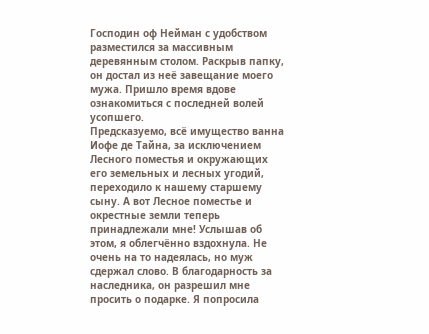Господин оф Нейман с удобством разместился за массивным деревянным столом. Раскрыв папку, он достал из неё завещание моего мужа. Пришло время вдове ознакомиться с последней волей усопшего.
Предсказуемо, всё имущество ванна Иофе де Тайна, за исключением Лесного поместья и окружающих его земельных и лесных угодий, переходило к нашему старшему сыну. А вот Лесное поместье и окрестные земли теперь принадлежали мне! Услышав об этом, я облегчённо вздохнула. Не очень на то надеялась, но муж сдержал слово. В благодарность за наследника, он разрешил мне просить о подарке. Я попросила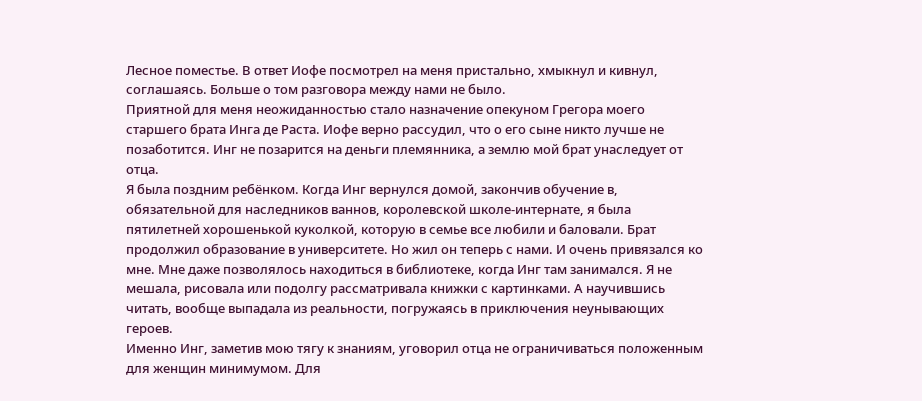Лесное поместье. В ответ Иофе посмотрел на меня пристально, хмыкнул и кивнул, соглашаясь. Больше о том разговора между нами не было.
Приятной для меня неожиданностью стало назначение опекуном Грегора моего старшего брата Инга де Раста. Иофе верно рассудил, что о его сыне никто лучше не позаботится. Инг не позарится на деньги племянника, а землю мой брат унаследует от отца.
Я была поздним ребёнком. Когда Инг вернулся домой, закончив обучение в, обязательной для наследников ваннов, королевской школе-интернате, я была пятилетней хорошенькой куколкой, которую в семье все любили и баловали. Брат продолжил образование в университете. Но жил он теперь с нами. И очень привязался ко мне. Мне даже позволялось находиться в библиотеке, когда Инг там занимался. Я не мешала, рисовала или подолгу рассматривала книжки с картинками. А научившись читать, вообще выпадала из реальности, погружаясь в приключения неунывающих героев.
Именно Инг, заметив мою тягу к знаниям, уговорил отца не ограничиваться положенным для женщин минимумом. Для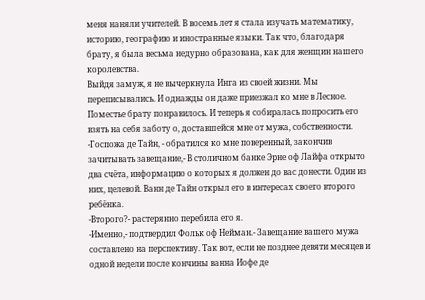меня наняли учителей. В восемь лет я стала изучать математику, историю, географию и иностранные языки. Так что, благодаря брату, я была весьма недурно образована, как для женщин нашего королевства.
Выйдя замуж, я не вычеркнула Инга из своей жизни. Мы переписывались. И однажды он даже приезжал ко мне в Лесное. Поместье брату понравилось. И теперь я собиралась попросить его взять на себя заботу о, доставшейся мне от мужа, собственности.
-Госпожа де Тайн, - обратился ко мне поверенный, закончив зачитывать завещание,- В столичном банке Эрне оф Лайфа открыто два счёта, информацию о которых я должен до вас донести. Один из них, целевой. Ванн де Тайн открыл его в интересах своего второго ребёнка.
-Второго?- растерянно перебила его я.
-Именно,- подтвердил Фольк оф Нейман.- Завещание вашего мужа составлено на перспективу. Так вот, если не позднее девяти месяцев и одной недели после кончины ванна Иофе де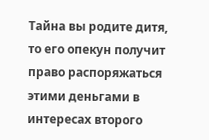Тайна вы родите дитя, то его опекун получит право распоряжаться этими деньгами в интересах второго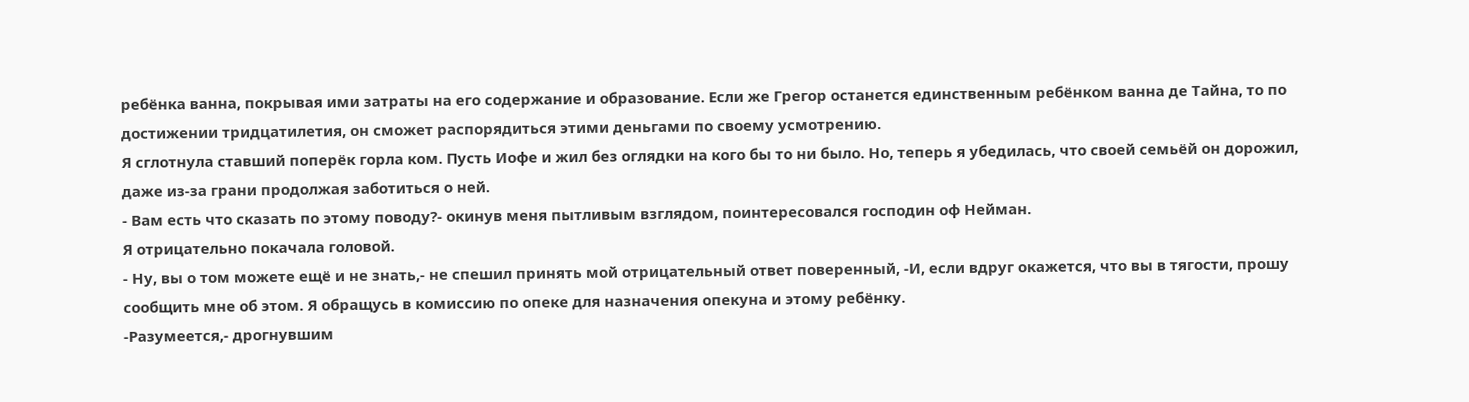ребёнка ванна, покрывая ими затраты на его содержание и образование. Если же Грегор останется единственным ребёнком ванна де Тайна, то по достижении тридцатилетия, он сможет распорядиться этими деньгами по своему усмотрению.
Я сглотнула ставший поперёк горла ком. Пусть Иофе и жил без оглядки на кого бы то ни было. Но, теперь я убедилась, что своей семьёй он дорожил, даже из-за грани продолжая заботиться о ней.
- Вам есть что сказать по этому поводу?- окинув меня пытливым взглядом, поинтересовался господин оф Нейман.
Я отрицательно покачала головой.
- Ну, вы о том можете ещё и не знать,- не спешил принять мой отрицательный ответ поверенный, -И, если вдруг окажется, что вы в тягости, прошу сообщить мне об этом. Я обращусь в комиссию по опеке для назначения опекуна и этому ребёнку.
-Разумеется,- дрогнувшим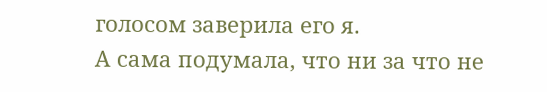голосом заверила его я.
А сама подумала, что ни за что не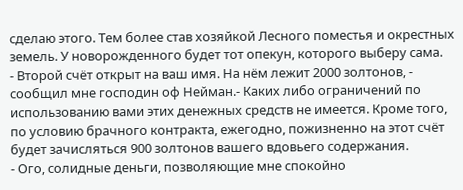сделаю этого. Тем более став хозяйкой Лесного поместья и окрестных земель. У новорожденного будет тот опекун, которого выберу сама.
- Второй счёт открыт на ваш имя. На нём лежит 2000 золтонов, - сообщил мне господин оф Нейман.- Каких либо ограничений по использованию вами этих денежных средств не имеется. Кроме того, по условию брачного контракта, ежегодно, пожизненно на этот счёт будет зачисляться 900 золтонов вашего вдовьего содержания.
- Ого, солидные деньги, позволяющие мне спокойно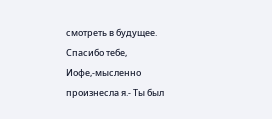смотреть в будущее. Спасибо тебе, Иофе,-мысленно произнесла я.- Ты был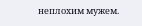неплохим мужем.